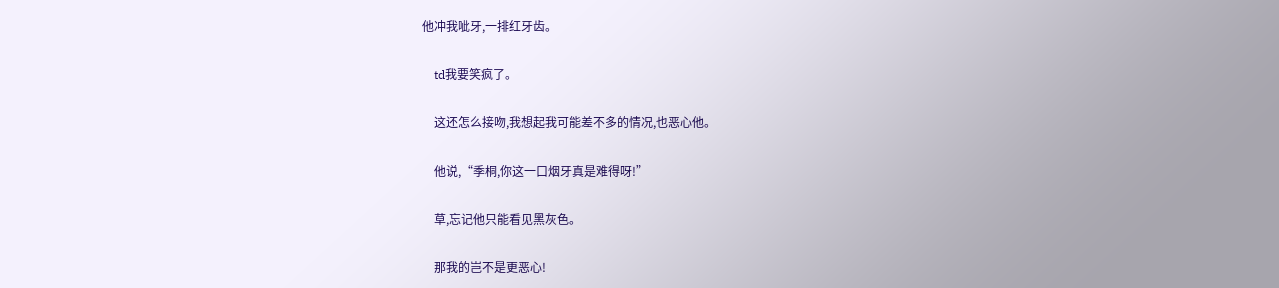他冲我呲牙,一排红牙齿。

    td我要笑疯了。

    这还怎么接吻,我想起我可能差不多的情况,也恶心他。

    他说,“季桐,你这一口烟牙真是难得呀!”

    草,忘记他只能看见黑灰色。

    那我的岂不是更恶心!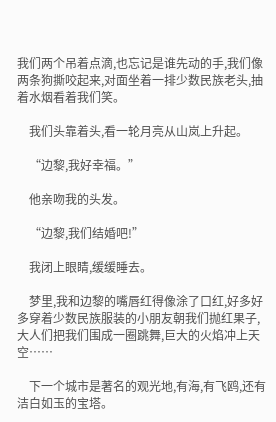我们两个吊着点滴,也忘记是谁先动的手,我们像两条狗撕咬起来,对面坐着一排少数民族老头,抽着水烟看着我们笑。

    我们头靠着头,看一轮月亮从山岚上升起。

    “边黎,我好幸福。”

    他亲吻我的头发。

    “边黎,我们结婚吧!”

    我闭上眼睛,缓缓睡去。

    梦里,我和边黎的嘴唇红得像涂了口红,好多好多穿着少数民族服装的小朋友朝我们抛红果子,大人们把我们围成一圈跳舞,巨大的火焰冲上天空……

    下一个城市是著名的观光地,有海,有飞鸥,还有洁白如玉的宝塔。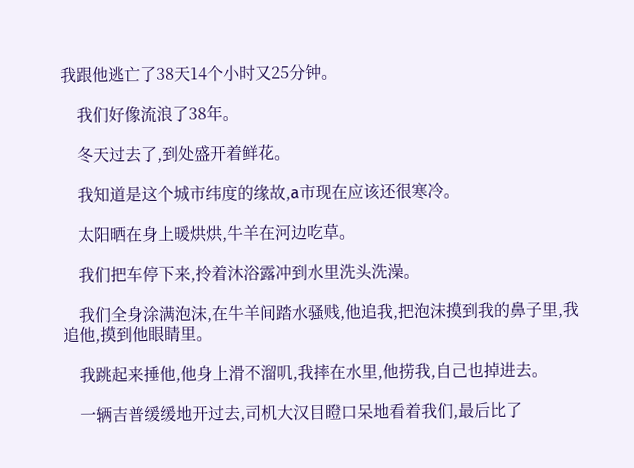我跟他逃亡了38天14个小时又25分钟。

    我们好像流浪了38年。

    冬天过去了,到处盛开着鲜花。

    我知道是这个城市纬度的缘故,a市现在应该还很寒冷。

    太阳晒在身上暖烘烘,牛羊在河边吃草。

    我们把车停下来,拎着沐浴露冲到水里洗头洗澡。

    我们全身涂满泡沫,在牛羊间踏水骚贱,他追我,把泡沫摸到我的鼻子里,我追他,摸到他眼睛里。

    我跳起来捶他,他身上滑不溜叽,我摔在水里,他捞我,自己也掉进去。

    一辆吉普缓缓地开过去,司机大汉目瞪口呆地看着我们,最后比了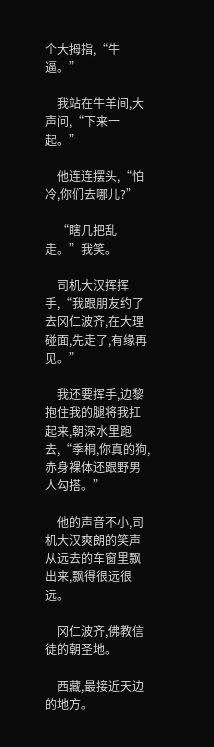个大拇指,“牛逼。”

    我站在牛羊间,大声问,“下来一起。”

    他连连摆头,“怕冷,你们去哪儿?”

    “瞎几把乱走。”我笑。

    司机大汉挥挥手,“我跟朋友约了去冈仁波齐,在大理碰面,先走了,有缘再见。”

    我还要挥手,边黎抱住我的腿将我扛起来,朝深水里跑去,“季桐,你真的狗,赤身裸体还跟野男人勾搭。”

    他的声音不小,司机大汉爽朗的笑声从远去的车窗里飘出来,飘得很远很远。

    冈仁波齐,佛教信徒的朝圣地。

    西藏,最接近天边的地方。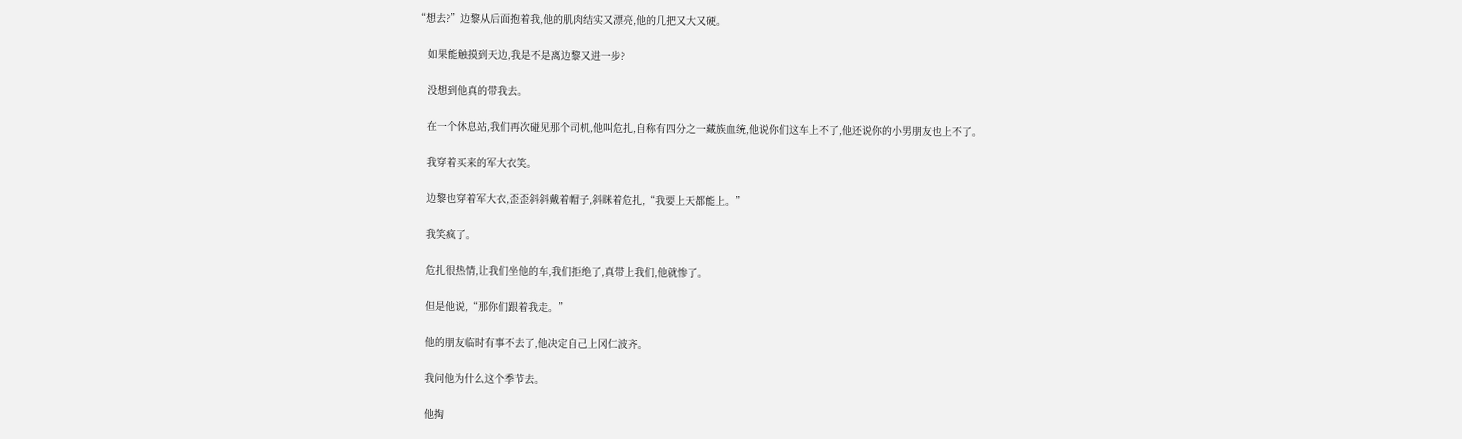“想去?”边黎从后面抱着我,他的肌肉结实又漂亮,他的几把又大又硬。

    如果能触摸到天边,我是不是离边黎又进一步?

    没想到他真的带我去。

    在一个休息站,我们再次碰见那个司机,他叫危扎,自称有四分之一藏族血统,他说你们这车上不了,他还说你的小男朋友也上不了。

    我穿着买来的军大衣笑。

    边黎也穿着军大衣,歪歪斜斜戴着帽子,斜眯着危扎,“我要上天都能上。”

    我笑疯了。

    危扎很热情,让我们坐他的车,我们拒绝了,真带上我们,他就惨了。

    但是他说,“那你们跟着我走。”

    他的朋友临时有事不去了,他决定自己上冈仁波齐。

    我问他为什么这个季节去。

    他掏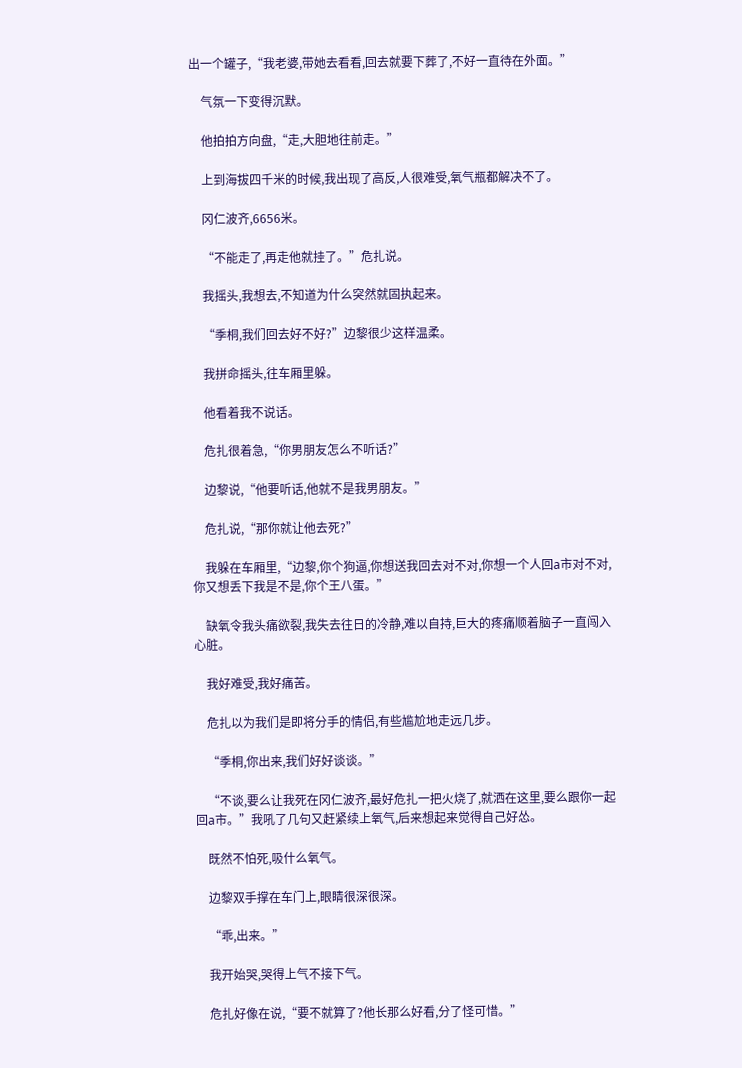出一个罐子,“我老婆,带她去看看,回去就要下葬了,不好一直待在外面。”

    气氛一下变得沉默。

    他拍拍方向盘,“走,大胆地往前走。”

    上到海拔四千米的时候,我出现了高反,人很难受,氧气瓶都解决不了。

    冈仁波齐,6656米。

    “不能走了,再走他就挂了。”危扎说。

    我摇头,我想去,不知道为什么突然就固执起来。

    “季桐,我们回去好不好?”边黎很少这样温柔。

    我拼命摇头,往车厢里躲。

    他看着我不说话。

    危扎很着急,“你男朋友怎么不听话?”

    边黎说,“他要听话,他就不是我男朋友。”

    危扎说,“那你就让他去死?”

    我躲在车厢里,“边黎,你个狗逼,你想送我回去对不对,你想一个人回a市对不对,你又想丢下我是不是,你个王八蛋。”

    缺氧令我头痛欲裂,我失去往日的冷静,难以自持,巨大的疼痛顺着脑子一直闯入心脏。

    我好难受,我好痛苦。

    危扎以为我们是即将分手的情侣,有些尴尬地走远几步。

    “季桐,你出来,我们好好谈谈。”

    “不谈,要么让我死在冈仁波齐,最好危扎一把火烧了,就洒在这里,要么跟你一起回a市。”我吼了几句又赶紧续上氧气,后来想起来觉得自己好怂。

    既然不怕死,吸什么氧气。

    边黎双手撑在车门上,眼睛很深很深。

    “乖,出来。”

    我开始哭,哭得上气不接下气。

    危扎好像在说,“要不就算了?他长那么好看,分了怪可惜。”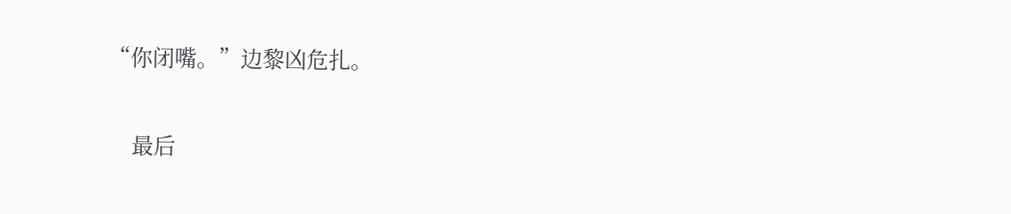“你闭嘴。”边黎凶危扎。

    最后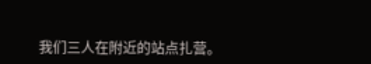我们三人在附近的站点扎营。